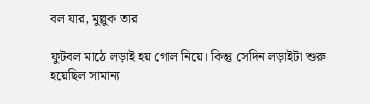বল যার, মুল্লুক তার

ফুটবল মাঠে লড়াই হয় গোল নিয়ে। কিন্তু সেদিন লড়াইটা শুরু হয়েছিল সামান্য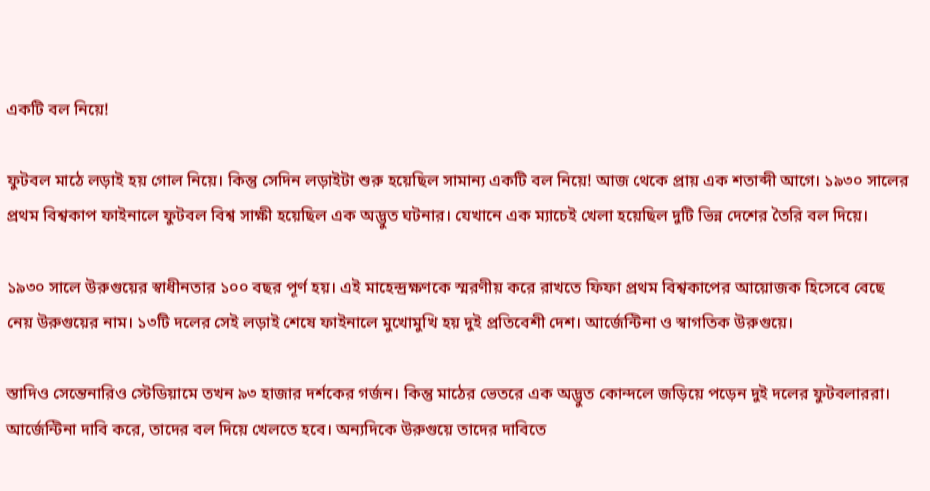একটি বল নিয়ে!

ফুটবল মাঠে লড়াই হয় গোল নিয়ে। কিন্তু সেদিন লড়াইটা শুরু হয়েছিল সামান্য একটি বল নিয়ে! আজ থেকে প্রায় এক শতাব্দী আগে। ১৯৩০ সালের প্রথম বিশ্বকাপ ফাইনালে ফুটবল বিশ্ব সাক্ষী হয়েছিল এক অদ্ভুত ঘটনার। যেখানে এক ম্যাচেই খেলা হয়েছিল দুটি ভিন্ন দেশের তৈরি বল দিয়ে।

১৯৩০ সালে উরুগুয়ের স্বাধীনতার ১০০ বছর পূর্ণ হয়। এই মাহেন্দ্রক্ষণকে স্মরণীয় করে রাখতে ফিফা প্রথম বিশ্বকাপের আয়োজক হিসেবে বেছে নেয় উরুগুয়ের নাম। ১৩টি দলের সেই লড়াই শেষে ফাইনালে মুখোমুখি হয় দুই প্রতিবেশী দেশ। আর্জেন্টিনা ও স্বাগতিক উরুগুয়ে।

স্তাদিও সেন্তেনারিও স্টেডিয়ামে তখন ৯৩ হাজার দর্শকের গর্জন। কিন্তু মাঠের ভেতরে এক অদ্ভুত কোন্দলে জড়িয়ে পড়েন দুই দলের ফুটবলাররা। আর্জেন্টিনা দাবি করে, তাদের বল দিয়ে খেলতে হবে। অন্যদিকে উরুগুয়ে তাদের দাবিতে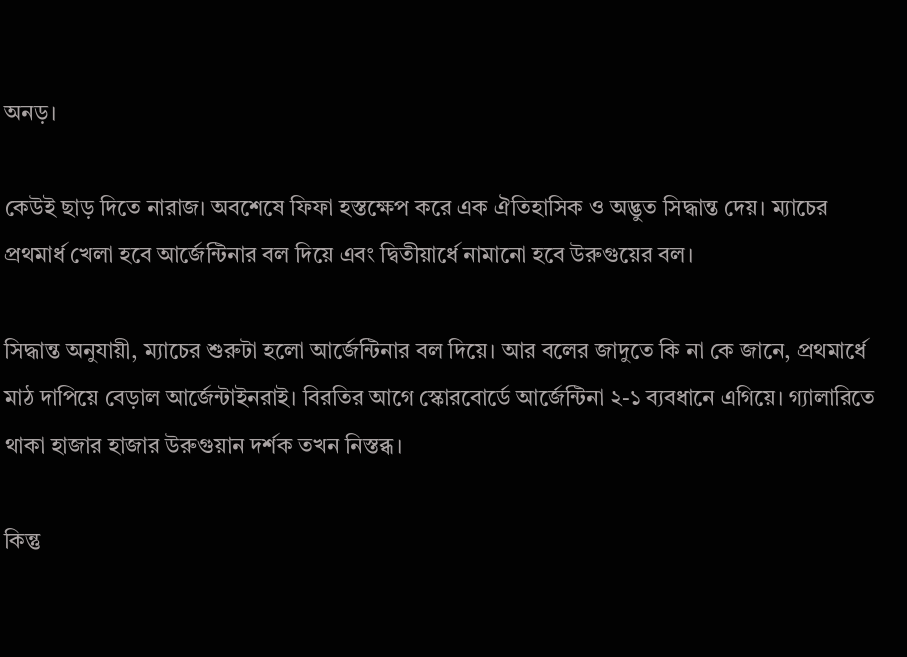অনড়।

কেউই ছাড় দিতে নারাজ। অবশেষে ফিফা হস্তক্ষেপ করে এক ঐতিহাসিক ও অদ্ভুত সিদ্ধান্ত দেয়। ম্যাচের প্রথমার্ধ খেলা হবে আর্জেন্টিনার বল দিয়ে এবং দ্বিতীয়ার্ধে নামানো হবে উরুগুয়ের বল।

সিদ্ধান্ত অনুযায়ী, ম্যাচের শুরুটা হলো আর্জেন্টিনার বল দিয়ে। আর বলের জাদুতে কি না কে জানে, প্রথমার্ধে মাঠ দাপিয়ে বেড়াল আর্জেন্টাইনরাই। বিরতির আগে স্কোরবোর্ডে আর্জেন্টিনা ২-১ ব্যবধানে এগিয়ে। গ্যালারিতে থাকা হাজার হাজার উরুগুয়ান দর্শক তখন নিস্তব্ধ।

কিন্তু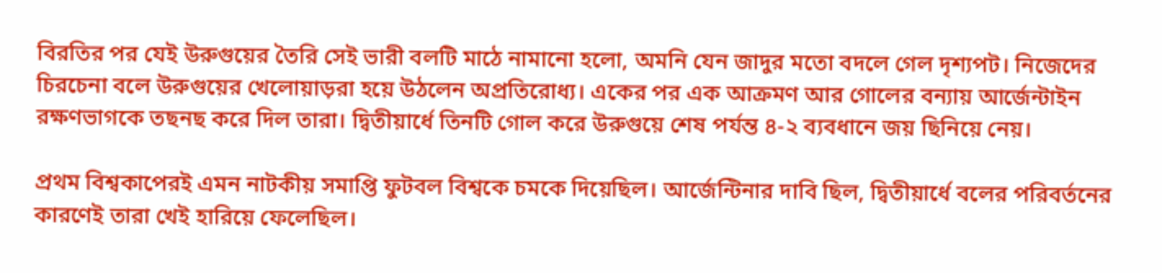বিরতির পর যেই উরুগুয়ের তৈরি সেই ভারী বলটি মাঠে নামানো হলো, অমনি যেন জাদুর মতো বদলে গেল দৃশ্যপট। নিজেদের চিরচেনা বলে উরুগুয়ের খেলোয়াড়রা হয়ে উঠলেন অপ্রতিরোধ্য। একের পর এক আক্রমণ আর গোলের বন্যায় আর্জেন্টাইন রক্ষণভাগকে তছনছ করে দিল তারা। দ্বিতীয়ার্ধে তিনটি গোল করে উরুগুয়ে শেষ পর্যন্ত ৪-২ ব্যবধানে জয় ছিনিয়ে নেয়।

প্রথম বিশ্বকাপেরই এমন নাটকীয় সমাপ্তি ফুটবল বিশ্বকে চমকে দিয়েছিল। আর্জেন্টিনার দাবি ছিল, দ্বিতীয়ার্ধে বলের পরিবর্তনের কারণেই তারা খেই হারিয়ে ফেলেছিল।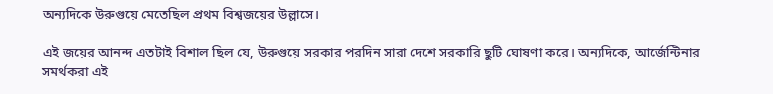অন্যদিকে উরুগুয়ে মেতেছিল প্রথম বিশ্বজয়ের উল্লাসে।

এই জয়ের আনন্দ এতটাই বিশাল ছিল যে, উরুগুয়ে সরকার পরদিন সারা দেশে সরকারি ছুটি ঘোষণা করে। অন্যদিকে, আর্জেন্টিনার সমর্থকরা এই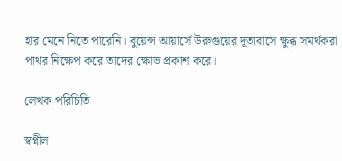হার মেনে নিতে পারেনি। বুয়েন্স আয়ার্সে উরুগুয়ের দূতাবাসে ক্ষুব্ধ সমর্থকরা পাথর নিক্ষেপ করে তাদের ক্ষোভ প্রকাশ করে।

লেখক পরিচিতি

স্বপ্নীল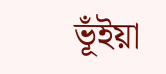ভূঁইয়া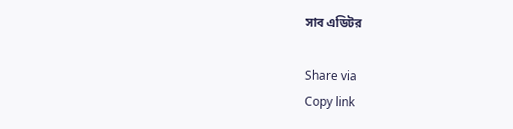সাব এডিটর

Share via
Copy link